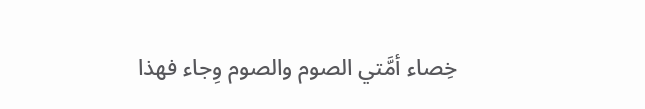خِصاء أمَّتي الصوم والصوم وِجاء فهذا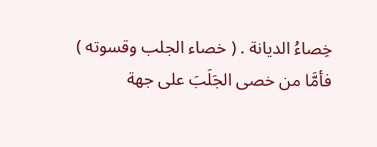خِصاءُ الديانة . ( خصاء الجلب وقسوته ) فأمَّا من خصى الجَلَبَ على جهة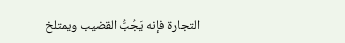التجارة فإنه يَجُبُّ القضيب ويمتلخ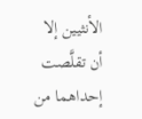الأنثيين إلا أن تقلَّصت إحداهما من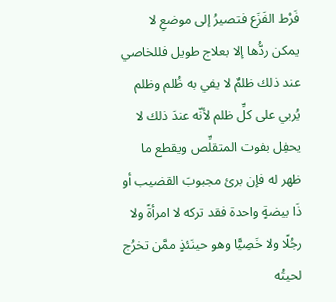فَرْط الفَزَع فتصيرُ إلى موضعِ لا يمكن ردُّها إلا بعلاج طويل فللخاصي عند ذلك ظلمٌ لا يفي به ظُلم وظلم يُربي على كلِّ ظلم لأنّه عندَ ذلك لا يحفِل بفوت المتقلِّص ويقطع ما ظهر له فإن برئ مجبوبَ القضيب أو ذَا بيضةٍ واحدة فقد تركه لا امرأةً ولا رجُلًا ولا خَصِيًّا وهو حينَئذٍ ممَّن تخرُج لحيتُه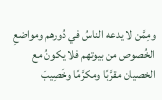ومِمَّن لا يدعه الناسُ في دُورهم ومواضعِ الخُصوص من بيوتهم فلا يكونُ مع الخصيان مقرَّبًا ومكرَّمًا وخَصِيبَ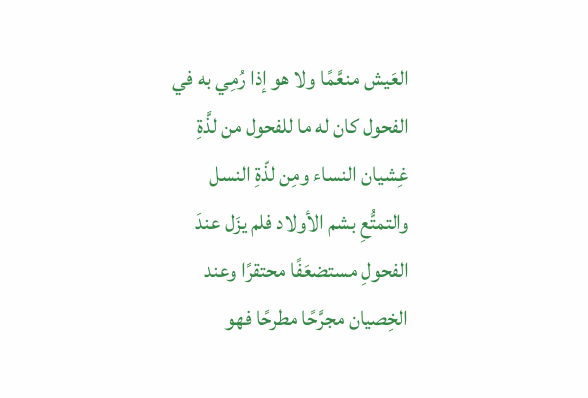العَيش منعَّمًا ولا هو إذا رُمِي به في الفحول كان له ما للفحول من لذَّةِ غِشيان النساء ومِن لذّةِ النسل والتمتُّعِ بشم الأولاد فلم يزَل عندَ الفحولِ مستضعَفًا محتقرًا وعند الخِصيان مجرَّحًا مطرحًا فهو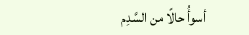أسوأُ حالًا من السَّدِم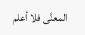المعنَّى فلا أعلم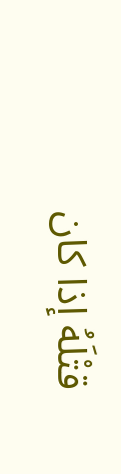قتْلَهُ إذا كان